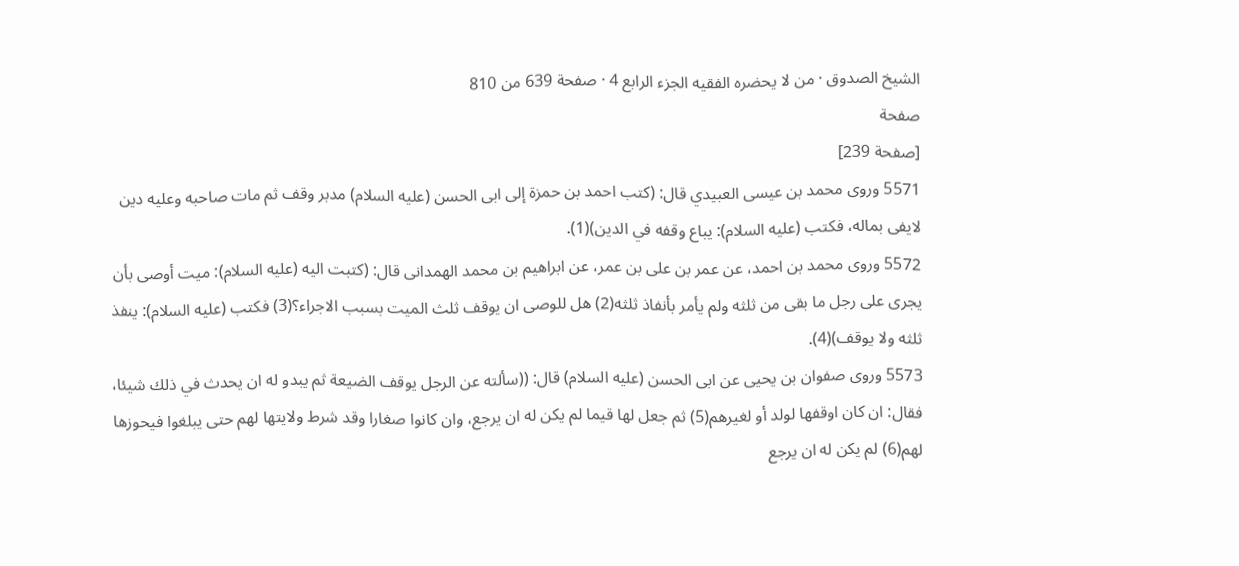الشيخ الصدوق · من لا يحضره الفقيه الجزء الرابع 4 · صفحة 639 من 810
صفحة
[صفحة 239]
5571 وروى محمد بن عيسى العبيدي قال: (كتب احمد بن حمزة إلى ابى الحسن (عليه السلام) مدبر وقف ثم مات صاحبه وعليه دين لايفى بماله، فكتب (عليه السلام): يباع وقفه في الدين)(1).
5572 وروى محمد بن احمد، عن عمر بن على بن عمر، عن ابراهيم بن محمد الهمدانى قال: (كتبت اليه (عليه السلام): ميت أوصى بأن يجرى على رجل ما بقى من ثلثه ولم يأمر بأنفاذ ثلثه(2) هل للوصى ان يوقف ثلث الميت بسبب الاجراء؟(3) فكتب (عليه السلام): ينفذ ثلثه ولا يوقف)(4).
5573 وروى صفوان بن يحيى عن ابى الحسن (عليه السلام) قال: ((سألته عن الرجل يوقف الضيعة ثم يبدو له ان يحدث في ذلك شيئا، فقال: ان كان اوقفها لولد أو لغيرهم(5) ثم جعل لها قيما لم يكن له ان يرجع، وان كانوا صغارا وقد شرط ولايتها لهم حتى يبلغوا فيحوزها لهم(6) لم يكن له ان يرجع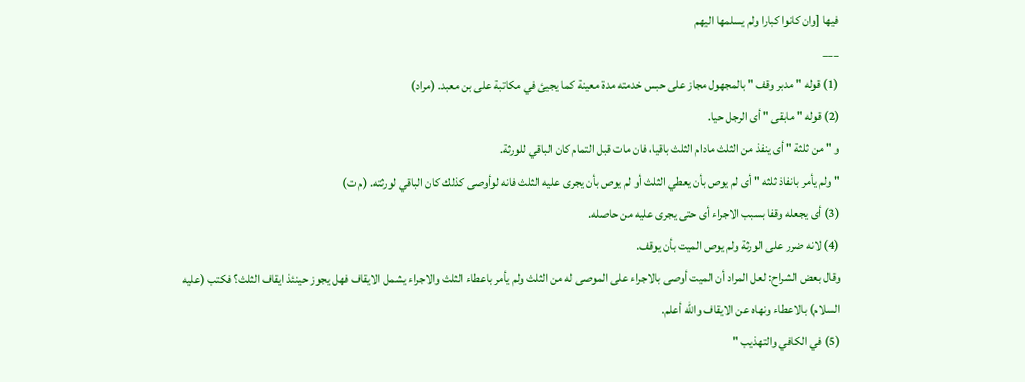فيها [وان كانوا كبارا ولم يسلمها اليهم
___
(1) قوله " مدبر وقف " بالمجهول مجاز على حبس خدمته مدة معينة كما يجيئ في مكاتبة على بن معبد. (مراد)
(2) قوله " مابقى " أى الرجل حيا.
و " من ثلثة " أى ينفذ من الثلث مادام الثلث باقيا، فان مات قبل التمام كان الباقي للورثة.
" ولم يأمر بانفاذ ثلثه " أى لم يوص بأن يعطي الثلث أو لم يوص بأن يجرى عليه الثلث فانه لوأوصى كذلك كان الباقي لورثته. (م ت)
(3) أى يجعله وقفا بسبب الاجراء أى حتى يجرى عليه من حاصله.
(4) لانه ضرر على الورثة ولم يوص الميت بأن يوقف.
وقال بعض الشراح: لعل المراد أن الميت أوصى بالاجراء على الموصى له من الثلث ولم يأمر باعطاء الثلث والاجراء يشمل الايقاف فهل يجوز حينئذ ايقاف الثلث؟ فكتب (عليه السلام) بالاعطاء ونهاه عن الايقاف والله أعلم.
(5) في الكافي والتهذيب "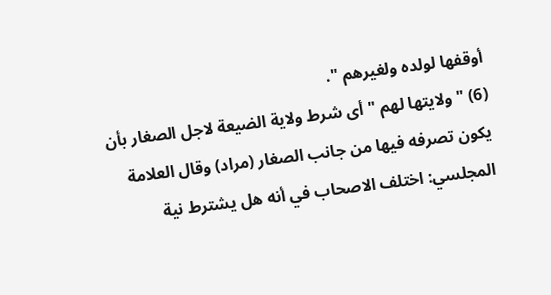أوقفها لولده ولغيرهم ".
(6) " ولايتها لهم " أى شرط ولاية الضيعة لاجل الصغار بأن يكون تصرفه فيها من جانب الصغار (مراد) وقال العلامة المجلسي: اختلف الاصحاب في أنه هل يشترط نية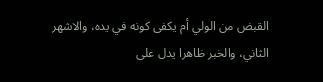القبض من الولي أم يكفى كونه في يده، والاشهر الثاني، والخبر ظاهرا يدل على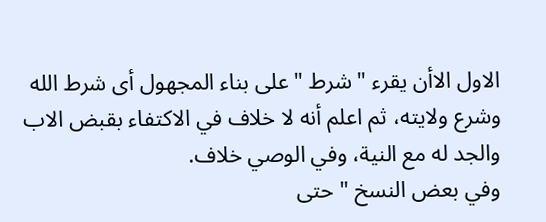الاول الاأن يقرء " شرط " على بناء المجهول أى شرط الله وشرع ولايته، ثم اعلم أنه لا خلاف في الاكتفاء بقبض الاب والجد له مع النية، وفي الوصي خلاف.
وفي بعض النسخ " حتى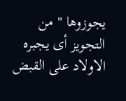يجوزوها " من التجويز أى يجبره الاولاد على القبض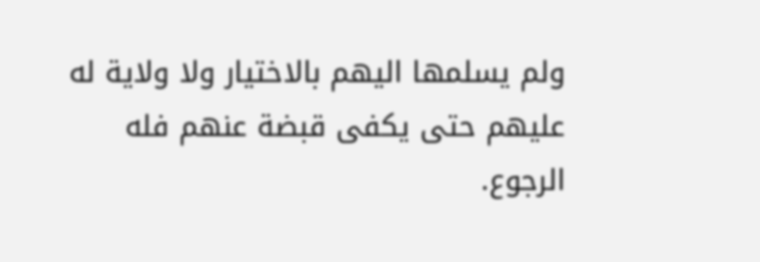ولم يسلمها اليهم بالاختيار ولا ولاية له عليهم حتى يكفى قبضة عنهم فله الرجوع.